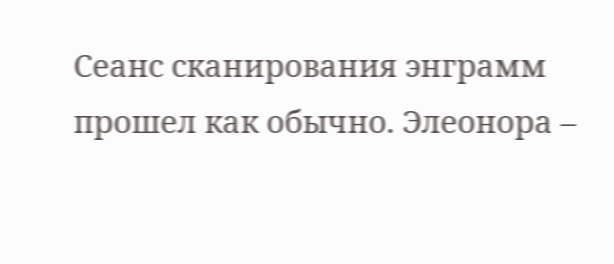Сеанс сканирования энграмм прошел как обычно. Элеонора –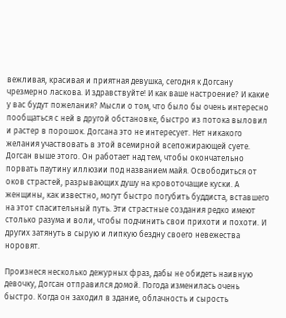вежливая, красивая и приятная девушка, сегодня к Догсану чрезмерно ласкова. И здравствуйте! И как ваше настроение? И какие у вас будут пожелания? Мысли о том, что было бы очень интересно пообщаться с ней в другой обстановке, быстро из потока выловил и растер в порошок. Догсана это не интересует. Нет никакого желания участвовать в этой всемирной всепожирающей суете. Догсан выше этого. Он работает над тем, чтобы окончательно порвать паутину иллюзии под названием майя. Освободиться от оков страстей, разрывающих душу на кровоточащие куски. А женщины, как известно, могут быстро погубить буддиста, вставшего на этот спасительный путь. Эти страстные создания редко имеют столько разума и воли, чтобы подчинить свои прихоти и похоти. И других затянуть в сырую и липкую бездну своего невежества норовят.

Произнеся несколько дежурных фраз, дабы не обидеть наивную девочку, Догсан отправился домой. Погода изменилась очень быстро. Когда он заходил в здание, облачность и сырость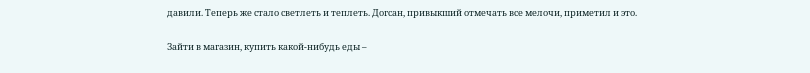давили. Теперь же стало светлеть и теплеть. Догсан, привыкший отмечать все мелочи, приметил и это.

Зайти в магазин, купить какой-нибудь еды –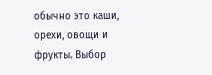обычно это каши, орехи, овощи и фрукты. Выбор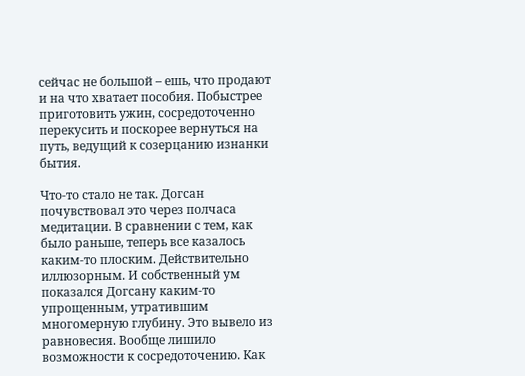сейчас не большой – ешь, что продают и на что хватает пособия. Побыстрее приготовить ужин, сосредоточенно перекусить и поскорее вернуться на путь, ведущий к созерцанию изнанки бытия.

Что-то стало не так. Догсан почувствовал это через полчаса медитации. В сравнении с тем, как было раньше, теперь все казалось каким-то плоским. Действительно иллюзорным. И собственный ум показался Догсану каким-то упрощенным, утратившим многомерную глубину. Это вывело из равновесия. Вообще лишило возможности к сосредоточению. Как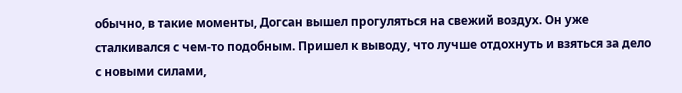обычно, в такие моменты, Догсан вышел прогуляться на свежий воздух. Он уже сталкивался с чем-то подобным. Пришел к выводу, что лучше отдохнуть и взяться за дело с новыми силами,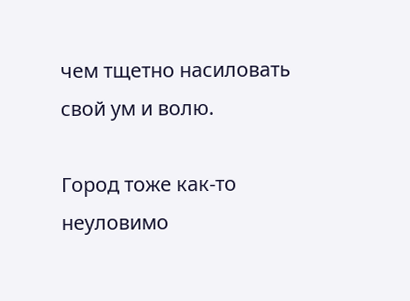чем тщетно насиловать свой ум и волю.

Город тоже как-то неуловимо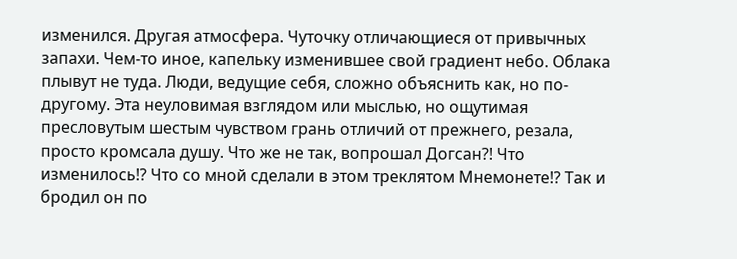изменился. Другая атмосфера. Чуточку отличающиеся от привычных запахи. Чем-то иное, капельку изменившее свой градиент небо. Облака плывут не туда. Люди, ведущие себя, сложно объяснить как, но по-другому. Эта неуловимая взглядом или мыслью, но ощутимая пресловутым шестым чувством грань отличий от прежнего, резала, просто кромсала душу. Что же не так, вопрошал Догсан?! Что изменилось!? Что со мной сделали в этом треклятом Мнемонете!? Так и бродил он по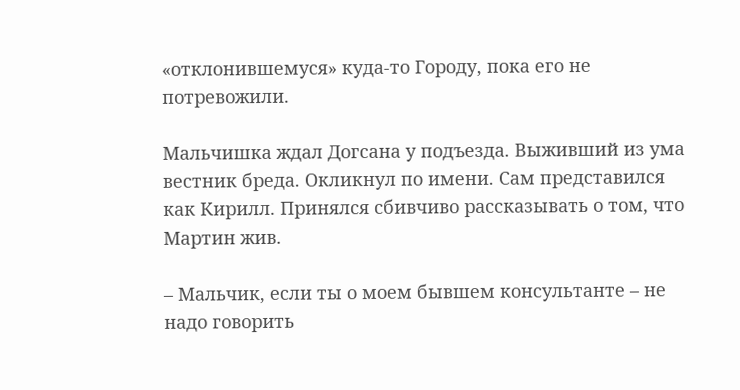«отклонившемуся» куда-то Городу, пока его не потревожили.

Мальчишка ждал Догсана у подъезда. Выживший из ума вестник бреда. Окликнул по имени. Сам представился как Кирилл. Принялся сбивчиво рассказывать о том, что Мартин жив.

– Мальчик, если ты о моем бывшем консультанте – не надо говорить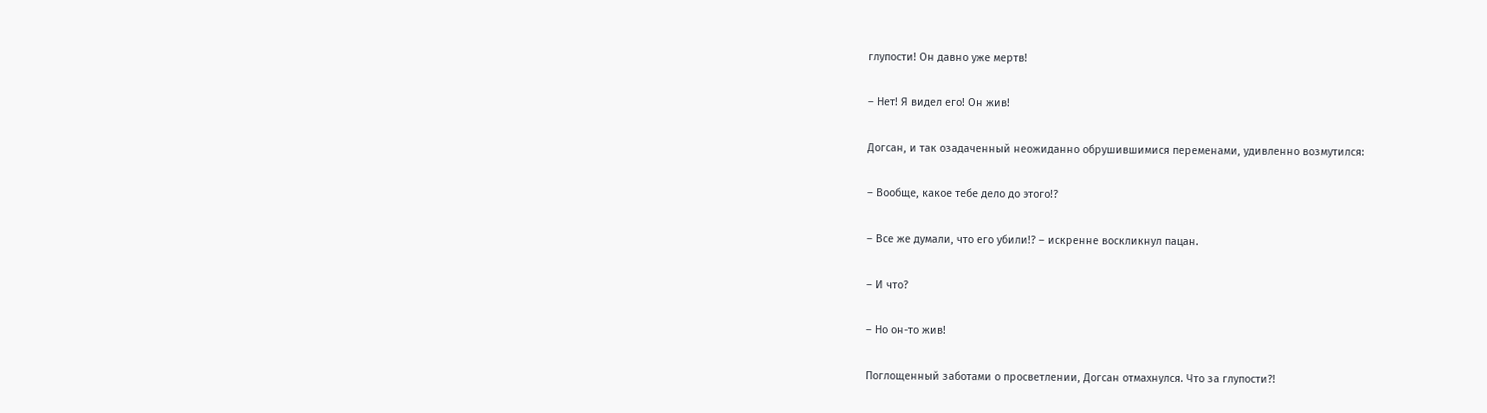глупости! Он давно уже мертв!

– Нет! Я видел его! Он жив!

Догсан, и так озадаченный неожиданно обрушившимися переменами, удивленно возмутился:

– Вообще, какое тебе дело до этого!?

– Все же думали, что его убили!? – искренне воскликнул пацан.

– И что?

– Но он-то жив!

Поглощенный заботами о просветлении, Догсан отмахнулся. Что за глупости?!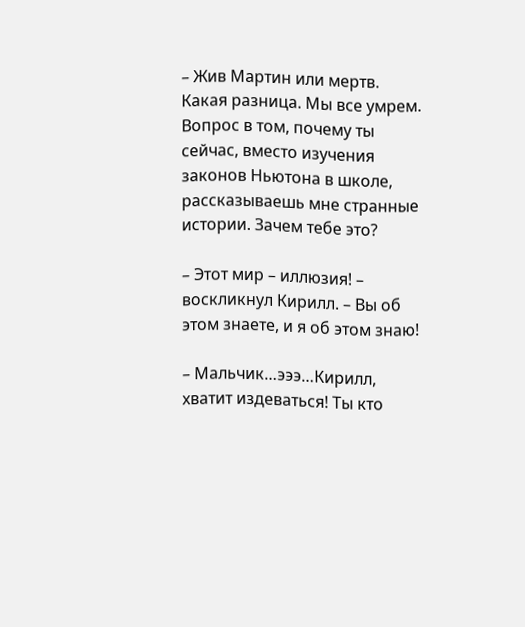– Жив Мартин или мертв. Какая разница. Мы все умрем. Вопрос в том, почему ты сейчас, вместо изучения законов Ньютона в школе, рассказываешь мне странные истории. Зачем тебе это?

– Этот мир – иллюзия! – воскликнул Кирилл. – Вы об этом знаете, и я об этом знаю!

– Мальчик…эээ…Кирилл, хватит издеваться! Ты кто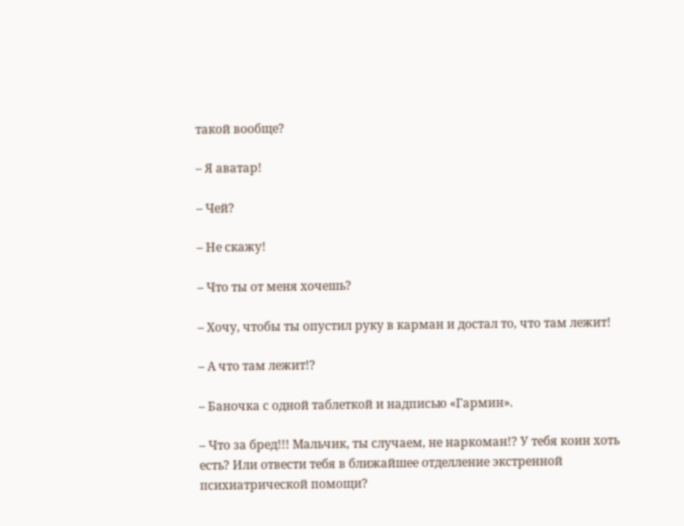такой вообще?

– Я аватар!

– Чей?

– Не скажу!

– Что ты от меня хочешь?

– Хочу, чтобы ты опустил руку в карман и достал то, что там лежит!

– А что там лежит!?

– Баночка с одной таблеткой и надписью «Гармин».

– Что за бред!!! Мальчик, ты случаем, не наркоман!? У тебя коин хоть есть? Или отвести тебя в ближайшее отделление экстренной психиатрической помощи?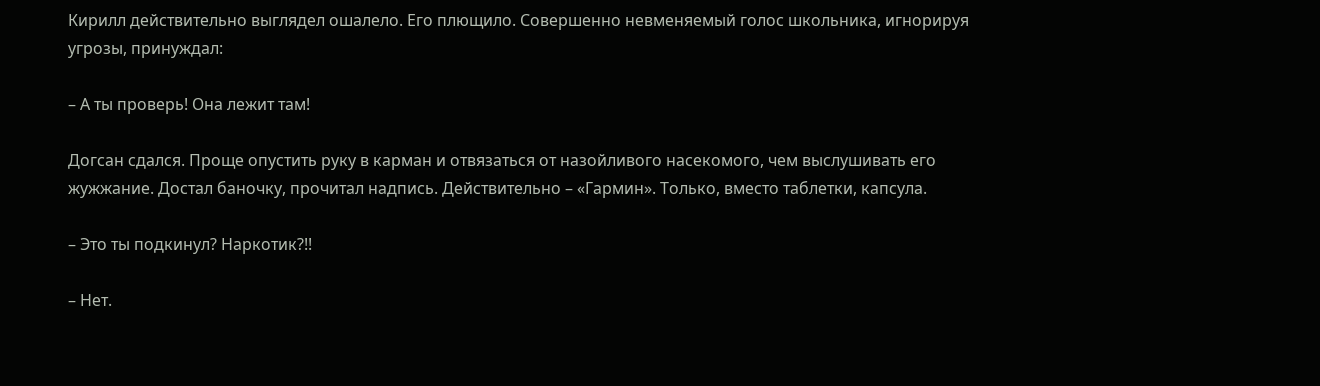Кирилл действительно выглядел ошалело. Его плющило. Совершенно невменяемый голос школьника, игнорируя угрозы, принуждал:

– А ты проверь! Она лежит там!

Догсан сдался. Проще опустить руку в карман и отвязаться от назойливого насекомого, чем выслушивать его жужжание. Достал баночку, прочитал надпись. Действительно – «Гармин». Только, вместо таблетки, капсула.

– Это ты подкинул? Наркотик?!!

– Нет.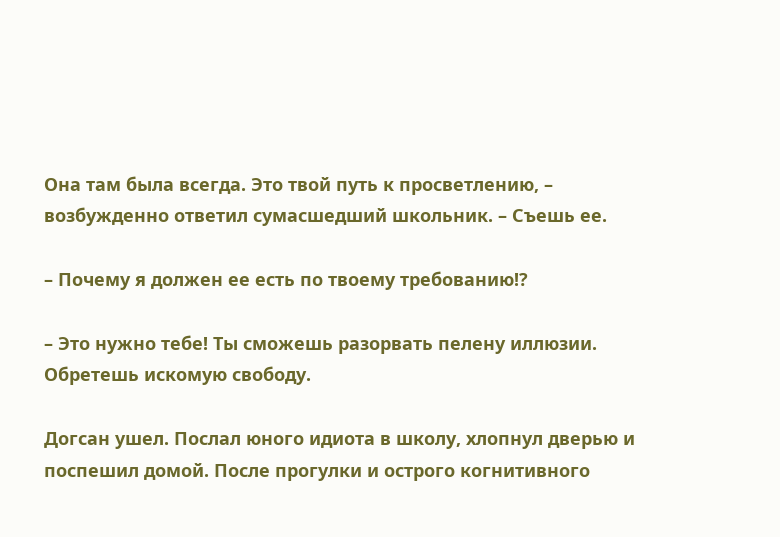Она там была всегда. Это твой путь к просветлению, – возбужденно ответил сумасшедший школьник. – Съешь ее.

– Почему я должен ее есть по твоему требованию!?

– Это нужно тебе! Ты сможешь разорвать пелену иллюзии. Обретешь искомую свободу.

Догсан ушел. Послал юного идиота в школу, хлопнул дверью и поспешил домой. После прогулки и острого когнитивного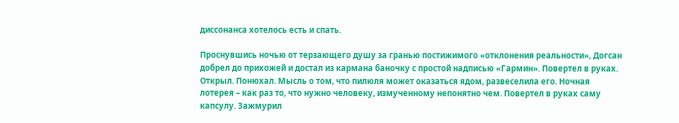диссонанса хотелось есть и спать.

Проснувшись ночью от терзающего душу за гранью постижимого «отклонения реальности», Догсан добрел до прихожей и достал из кармана баночку с простой надписью «Гармин». Повертел в руках. Открыл. Понюхал. Мысль о том, что пилюля может оказаться ядом, развеселила его. Ночная лотерея – как раз то, что нужно человеку, измученному непонятно чем. Повертел в руках саму капсулу. Зажмурил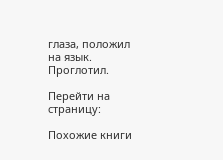глаза, положил на язык. Проглотил.

Перейти на страницу:

Похожие книги